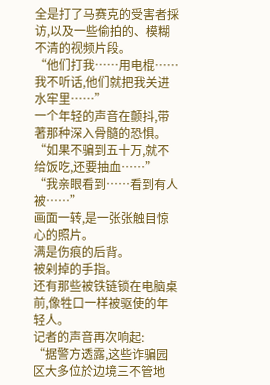全是打了马赛克的受害者採访,以及一些偷拍的、模糊不清的视频片段。
“他们打我……用电棍……我不听话,他们就把我关进水牢里……”
一个年轻的声音在颤抖,带著那种深入骨髓的恐惧。
“如果不骗到五十万,就不给饭吃,还要抽血……”
“我亲眼看到……看到有人被……”
画面一转,是一张张触目惊心的照片。
满是伤痕的后背。
被剁掉的手指。
还有那些被铁链锁在电脑桌前,像牲口一样被驱使的年轻人。
记者的声音再次响起:
“据警方透露,这些诈骗园区大多位於边境三不管地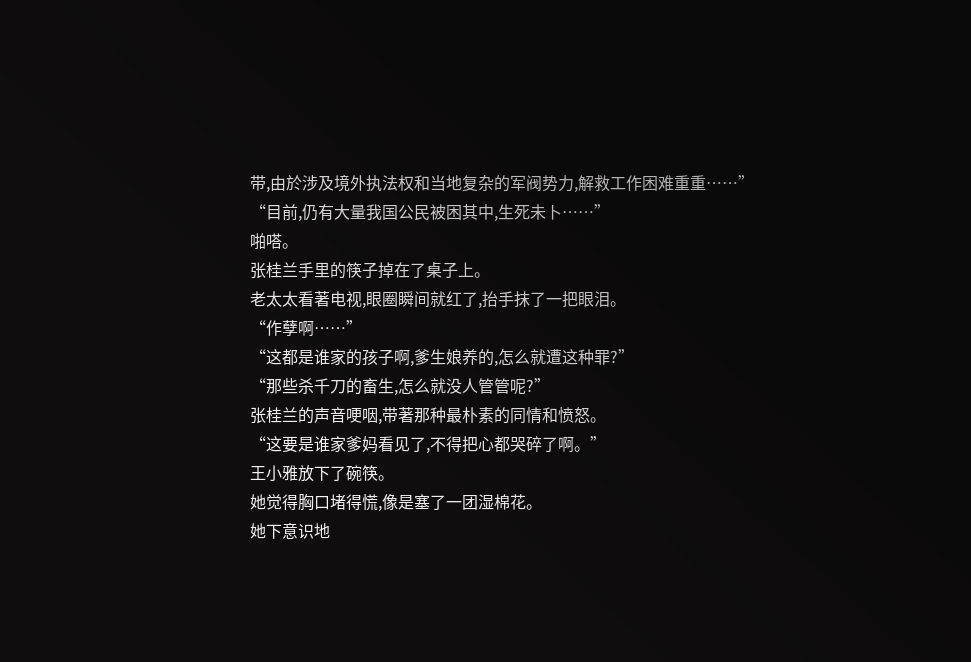带,由於涉及境外执法权和当地复杂的军阀势力,解救工作困难重重……”
“目前,仍有大量我国公民被困其中,生死未卜……”
啪嗒。
张桂兰手里的筷子掉在了桌子上。
老太太看著电视,眼圈瞬间就红了,抬手抹了一把眼泪。
“作孽啊……”
“这都是谁家的孩子啊,爹生娘养的,怎么就遭这种罪?”
“那些杀千刀的畜生,怎么就没人管管呢?”
张桂兰的声音哽咽,带著那种最朴素的同情和愤怒。
“这要是谁家爹妈看见了,不得把心都哭碎了啊。”
王小雅放下了碗筷。
她觉得胸口堵得慌,像是塞了一团湿棉花。
她下意识地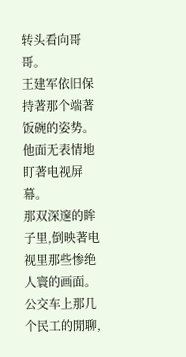转头看向哥哥。
王建军依旧保持著那个端著饭碗的姿势。
他面无表情地盯著电视屏幕。
那双深邃的眸子里,倒映著电视里那些惨绝人寰的画面。
公交车上那几个民工的閒聊,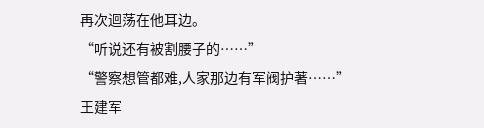再次迴荡在他耳边。
“听说还有被割腰子的……”
“警察想管都难,人家那边有军阀护著……”
王建军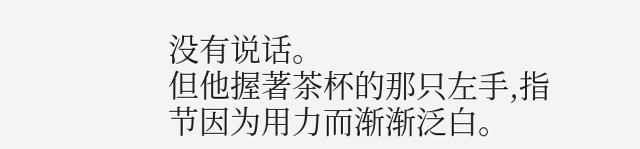没有说话。
但他握著茶杯的那只左手,指节因为用力而渐渐泛白。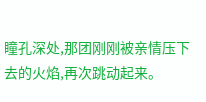瞳孔深处,那团刚刚被亲情压下去的火焰,再次跳动起来。